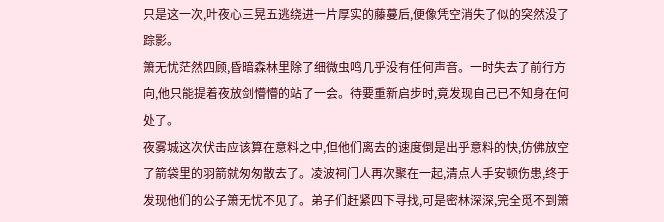只是这一次,叶夜心三晃五逃绕进一片厚实的藤蔓后,便像凭空消失了似的突然没了踪影。
箫无忧茫然四顾,昏暗森林里除了细微虫鸣几乎没有任何声音。一时失去了前行方向,他只能提着夜放剑懵懵的站了一会。待要重新启步时,竟发现自己已不知身在何处了。
夜雾城这次伏击应该算在意料之中,但他们离去的速度倒是出乎意料的快,仿佛放空了箭袋里的羽箭就匆匆散去了。凌波祠门人再次聚在一起,清点人手安顿伤患,终于发现他们的公子箫无忧不见了。弟子们赶紧四下寻找,可是密林深深,完全觅不到箫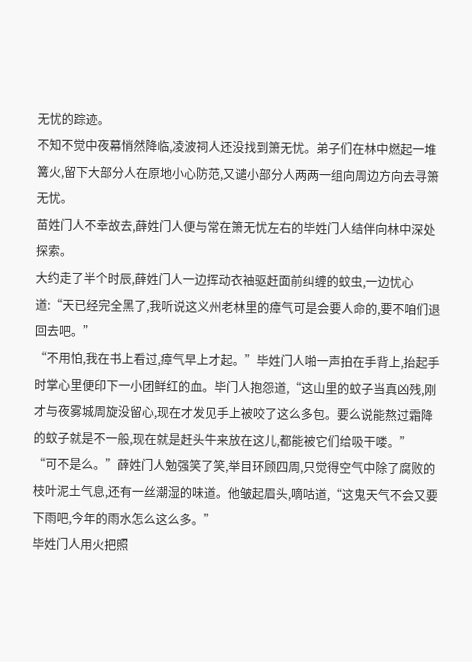无忧的踪迹。
不知不觉中夜幕悄然降临,凌波祠人还没找到箫无忧。弟子们在林中燃起一堆篝火,留下大部分人在原地小心防范,又谴小部分人两两一组向周边方向去寻箫无忧。
苗姓门人不幸故去,薛姓门人便与常在箫无忧左右的毕姓门人结伴向林中深处探索。
大约走了半个时辰,薛姓门人一边挥动衣袖驱赶面前纠缠的蚊虫,一边忧心道:“天已经完全黑了,我听说这义州老林里的瘴气可是会要人命的,要不咱们退回去吧。”
“不用怕,我在书上看过,瘴气早上才起。”毕姓门人啪一声拍在手背上,抬起手时掌心里便印下一小团鲜红的血。毕门人抱怨道,“这山里的蚊子当真凶残,刚才与夜雾城周旋没留心,现在才发见手上被咬了这么多包。要么说能熬过霜降的蚊子就是不一般,现在就是赶头牛来放在这儿,都能被它们给吸干喽。”
“可不是么。”薛姓门人勉强笑了笑,举目环顾四周,只觉得空气中除了腐败的枝叶泥土气息,还有一丝潮湿的味道。他皱起眉头,嘀咕道,“这鬼天气不会又要下雨吧,今年的雨水怎么这么多。”
毕姓门人用火把照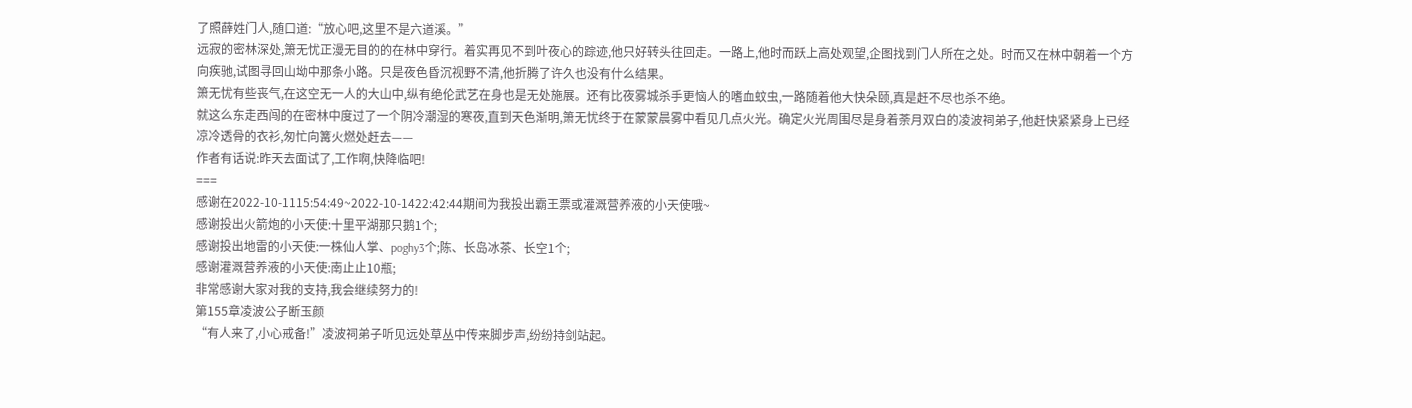了照薛姓门人,随口道:“放心吧,这里不是六道溪。”
远寂的密林深处,箫无忧正漫无目的的在林中穿行。着实再见不到叶夜心的踪迹,他只好转头往回走。一路上,他时而跃上高处观望,企图找到门人所在之处。时而又在林中朝着一个方向疾驰,试图寻回山坳中那条小路。只是夜色昏沉视野不清,他折腾了许久也没有什么结果。
箫无忧有些丧气,在这空无一人的大山中,纵有绝伦武艺在身也是无处施展。还有比夜雾城杀手更恼人的嗜血蚊虫,一路随着他大快朵颐,真是赶不尽也杀不绝。
就这么东走西闯的在密林中度过了一个阴冷潮湿的寒夜,直到天色渐明,箫无忧终于在蒙蒙晨雾中看见几点火光。确定火光周围尽是身着荼月双白的凌波祠弟子,他赶快紧紧身上已经凉冷透骨的衣衫,匆忙向篝火燃处赶去——
作者有话说:昨天去面试了,工作啊,快降临吧!
===
感谢在2022-10-1115:54:49~2022-10-1422:42:44期间为我投出霸王票或灌溉营养液的小天使哦~
感谢投出火箭炮的小天使:十里平湖那只鹅1个;
感谢投出地雷的小天使:一株仙人掌、poghy3个;陈、长岛冰茶、长空1个;
感谢灌溉营养液的小天使:南止止10瓶;
非常感谢大家对我的支持,我会继续努力的!
第155章凌波公子断玉颜
“有人来了,小心戒备!”凌波祠弟子听见远处草丛中传来脚步声,纷纷持剑站起。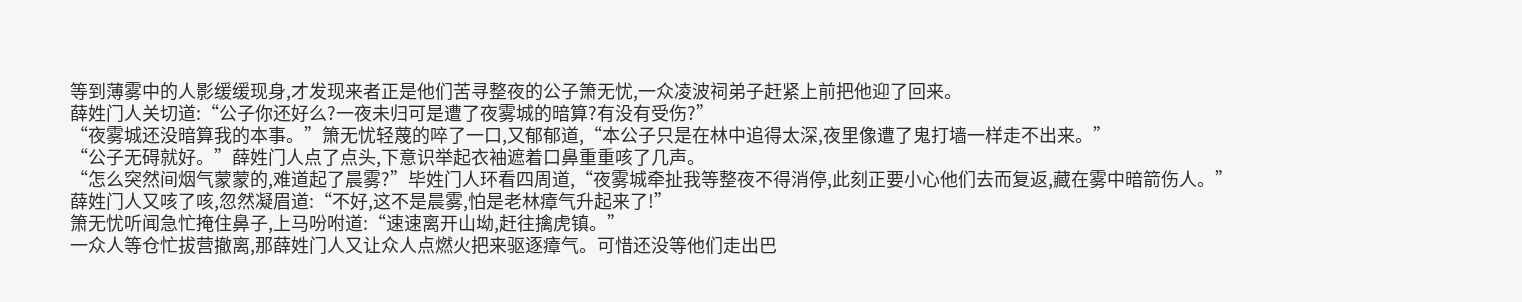等到薄雾中的人影缓缓现身,才发现来者正是他们苦寻整夜的公子箫无忧,一众凌波祠弟子赶紧上前把他迎了回来。
薛姓门人关切道:“公子你还好么?一夜未归可是遭了夜雾城的暗算?有没有受伤?”
“夜雾城还没暗算我的本事。”箫无忧轻蔑的啐了一口,又郁郁道,“本公子只是在林中追得太深,夜里像遭了鬼打墙一样走不出来。”
“公子无碍就好。”薛姓门人点了点头,下意识举起衣袖遮着口鼻重重咳了几声。
“怎么突然间烟气蒙蒙的,难道起了晨雾?”毕姓门人环看四周道,“夜雾城牵扯我等整夜不得消停,此刻正要小心他们去而复返,藏在雾中暗箭伤人。”
薛姓门人又咳了咳,忽然凝眉道:“不好,这不是晨雾,怕是老林瘴气升起来了!”
箫无忧听闻急忙掩住鼻子,上马吩咐道:“速速离开山坳,赶往擒虎镇。”
一众人等仓忙拔营撤离,那薛姓门人又让众人点燃火把来驱逐瘴气。可惜还没等他们走出巴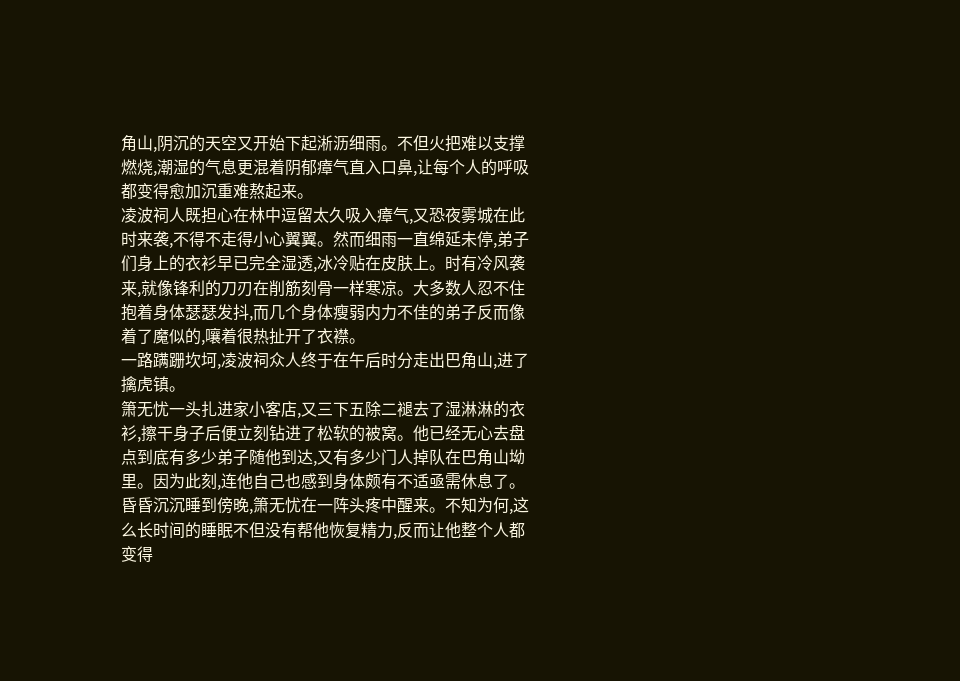角山,阴沉的天空又开始下起淅沥细雨。不但火把难以支撑燃烧,潮湿的气息更混着阴郁瘴气直入口鼻,让每个人的呼吸都变得愈加沉重难熬起来。
凌波祠人既担心在林中逗留太久吸入瘴气,又恐夜雾城在此时来袭,不得不走得小心翼翼。然而细雨一直绵延未停,弟子们身上的衣衫早已完全湿透,冰冷贴在皮肤上。时有冷风袭来,就像锋利的刀刃在削筋刻骨一样寒凉。大多数人忍不住抱着身体瑟瑟发抖,而几个身体瘦弱内力不佳的弟子反而像着了魔似的,嚷着很热扯开了衣襟。
一路蹒跚坎坷,凌波祠众人终于在午后时分走出巴角山,进了擒虎镇。
箫无忧一头扎进家小客店,又三下五除二褪去了湿淋淋的衣衫,擦干身子后便立刻钻进了松软的被窝。他已经无心去盘点到底有多少弟子随他到达,又有多少门人掉队在巴角山坳里。因为此刻,连他自己也感到身体颇有不适亟需休息了。
昏昏沉沉睡到傍晚,箫无忧在一阵头疼中醒来。不知为何,这么长时间的睡眠不但没有帮他恢复精力,反而让他整个人都变得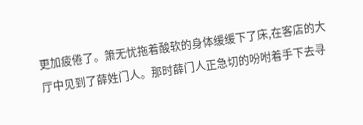更加疲倦了。箫无忧拖着酸软的身体缓缓下了床,在客店的大厅中见到了薛姓门人。那时薛门人正急切的吩咐着手下去寻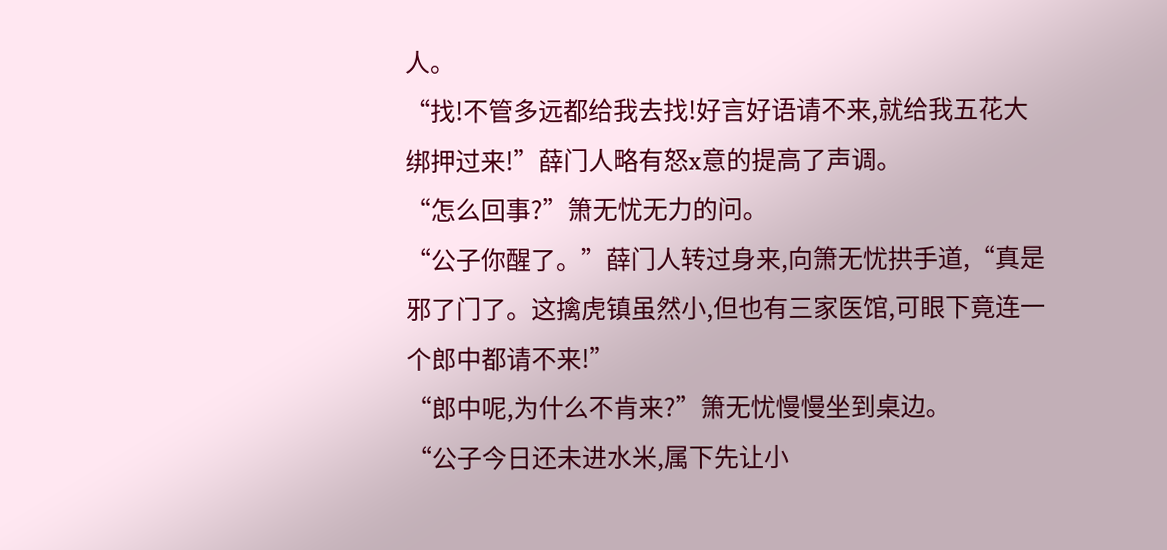人。
“找!不管多远都给我去找!好言好语请不来,就给我五花大绑押过来!”薛门人略有怒x意的提高了声调。
“怎么回事?”箫无忧无力的问。
“公子你醒了。”薛门人转过身来,向箫无忧拱手道,“真是邪了门了。这擒虎镇虽然小,但也有三家医馆,可眼下竟连一个郎中都请不来!”
“郎中呢,为什么不肯来?”箫无忧慢慢坐到桌边。
“公子今日还未进水米,属下先让小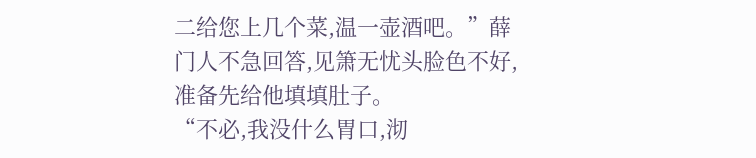二给您上几个菜,温一壶酒吧。”薛门人不急回答,见箫无忧头脸色不好,准备先给他填填肚子。
“不必,我没什么胃口,沏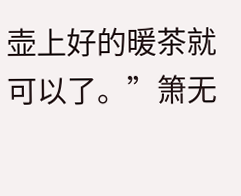壶上好的暖茶就可以了。”箫无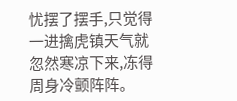忧摆了摆手,只觉得一进擒虎镇天气就忽然寒凉下来,冻得周身冷颤阵阵。